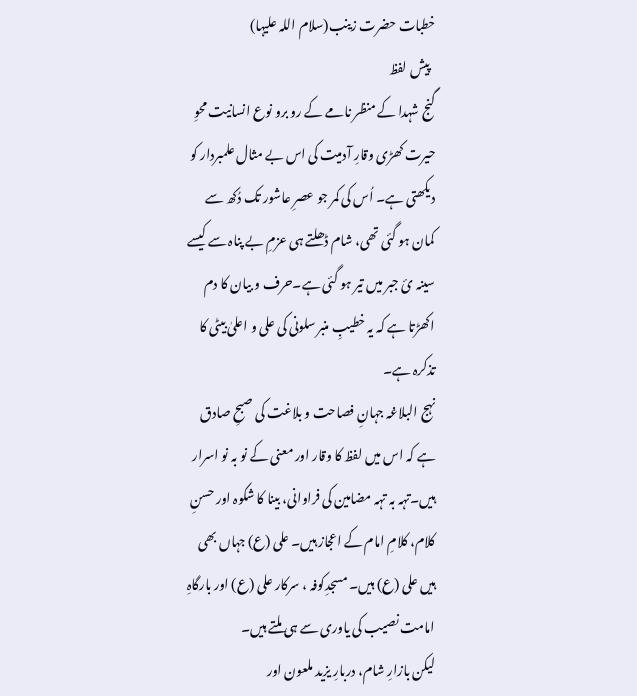خطبات حضرت زینب(سلام اللہ علیہا)
  پیش لفظ
گنج شہدا کے منظر نامے کے رو برو نوع انسانیت محوِ حیرت کھڑی وقارِ آدمیت کی اس بے مثال علمبردار کو دیکھتی ہے۔ اُس کی کمر جو عصرِ عاشور تک دُکھ سے کمان ہو گئی تھی، شام ڈھلتے ہی عزمِ بے پناہ سے کیسے سینہ ئ جبر میں تیر ہو گئی ہے۔حرف و بیان کا دم اکھڑتا ہے کہ یہ خطیبِ منبر سلونی کی علی و اعلیٰ بیٹی کا تذکرہ ہے۔
نہج البلاغہ جہانِ فصاحت و بلاغت کی صبحِ صادق ہے کہ اس میں لفظ کا وقار اور معنی کے نو بہ نو اسرار ہیں۔تہہ بہ تہہ مضامین کی فراوانی، بینا کا شکوہ اور حسنِ کلام، کلامِ امام کے اعجاز ہیں۔ علی (ع) جہاں بھی ہیں علی (ع) ہیں۔ مسجدِکوفہ ، سرکار علی (ع) اور بارگاہِ امامت نصیب کی یاوری سے ہی ملتے ہیں۔
لیکن بازارِ شام، دربارِ یزید ملعون اور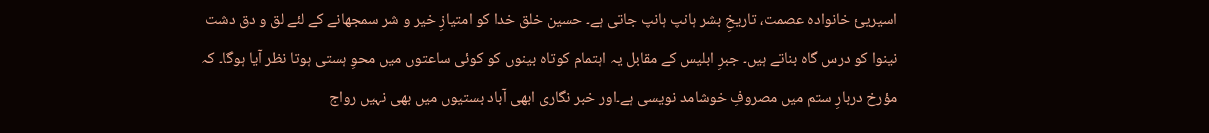اسیریئ خانوادہ عصمت، تاریخِ بشر ہانپ ہانپ جاتی ہے۔ حسین خلق خدا کو امتیازِ خیر و شر سمجھانے کے لئے لق و دق دشت نینوا کو درس گاہ بناتے ہیں۔ جبرِ ابلیس کے مقابل یہ اہتمام کوتاہ بینوں کو کوئی ساعتوں میں محوِ ہستی ہوتا نظر آیا ہوگا۔ کہ مؤرخ دربارِ ستم میں مصروفِ خوشامد نویسی ہے۔اور خبر نگاری ابھی آباد بستیوں میں بھی نہیں رواج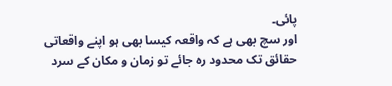پائی۔
اور سچ بھی ہے کہ واقعہ کیسا بھی ہو اپنے واقعاتی حقائق تک محدود رہ جائے تو زمان و مکان کے سرد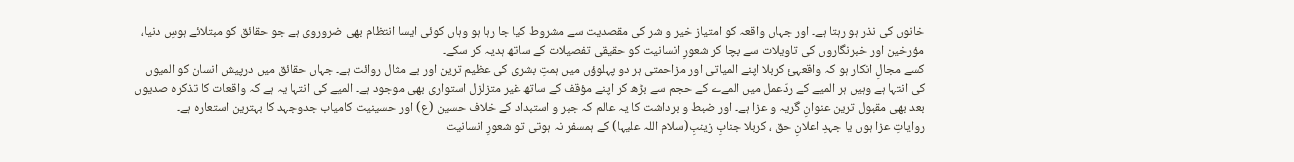خانوں کی نذر ہو رہتا ہے۔ اور جہاں واقعہ کو امتیاز خیر و شر کی مقصدیت سے مشروط کیا جا رہا ہو وہاں کوئی ایسا انتظام بھی ضروروی ہے جو حقائق کو مبتلائے ہوسِ دنیا، مؤرخین اور خبرنگاروں کی تاویلات سے بچا کر شعورِ انسانیت کو حقیقی تفصیلات کے ساتھ ہدیہ کر سکے۔
کسے مجالِ انکار ہو کہ واقعہئ کربلا اپنے المیاتی اور مزاحمتی ہر دو پہلوؤں میں ہمتِ بشری کی عظیم ترین اور بے مثال روائت ہے۔ جہاں حقائق میں درپیش انسان کو المیوں کی انتہا ہے وہیں ہر المیے کے ردّعمل میں المےے کے حجم سے بڑھ کر اپنے مؤقف کے ساتھ غیر متزلزل استواری بھی موجود ہے۔ المیے کی انتہا یہ ہے کہ واقعات کا تذکرہ صدیوں بعد بھی مقبول ترین عنوانِ گریہ و عزا ہے۔ اور ضبط و برداشت کا یہ عالم کہ جبر و استبداد کے خلاف حسین (ع) اور حسینیت کامیاب جدوجہد کا بہترین استعارہ ہے۔
روایاتِ عزا ہوں یا جہدِ اعلانِ حق ، کربلا جنابِ زینبِ(سلام اللہ علیہا) کے ہمسفر نہ ہوتی تو شعورِ انسانیت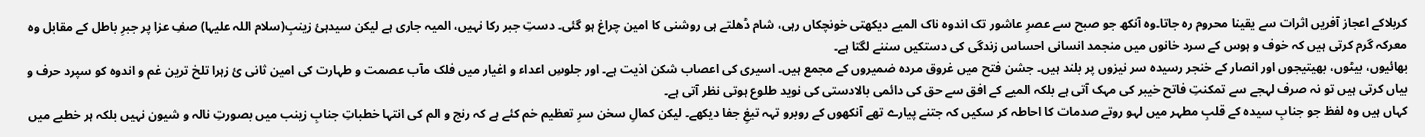کربلاکے اعجاز آفریں اثرات سے یقینا محروم رہ جاتا۔وہ آنکھ جو صبح سے عصرِ عاشور تک اندوہ ناک المیے دیکھتی خونچکاں رہی، شام ڈھلتے ہی روشنی کا امین چراغ ہو گئی۔ دستِ جبر رکا نہیں، المیہ جاری ہے لیکن سیدہئ زینبِ(سلام اللہ علیہا) صفِ عزا پر جبرِ باطل کے مقابل وہ معرکہ گرم کرتی ہیں کہ خوف و ہوس کے سرد خانوں میں منجمد انسانی احساس زندگی کی دستکیں سننے لگتا ہے۔
بھائیوں، بیٹوں، بھیتیجوں اور انصار کے خنجر رسیدہ سر نیزوں پر بلند ہیں۔ جشن فتح میں غروق مردہ ضمیروں کے مجمع ہیں۔ اسیری کی اعصاب شکن اذیت ہے۔ اور جلوسِ اعداء و اغیار میں فلک مآب عصمت و طہارت کی امین ثانی ئ زہرا تلخ ترین غم و اندوہ کو سپرد حرف و بیاں کرتی ہیں تو نہ صرف لہجے سے تمکنتِ فاتح خیبر کی مہک آتی ہے بلکہ المیے کے افق سے حق کی دائمی بالادستی کی نوید طلوع ہوتی نظر آتی ہے۔
کہاں ہیں وہ لفظ جو جنابِ سیدہ کے قلبِ مطہر میں لہو روتے صدمات کا احاطہ کر سکیں کہ جتنے پیارے تھے آنکھوں کے روبرو تہہ تیغِ جفا دیکھے۔ لیکن کمالِ سخن سرِ تعظیم خم کئے ہے کہ رنج و الم کی انتہا خطباتِ جنابِ زینب میں بصورتِ نالہ و شیون نہیں بلکہ ہر خطبے میں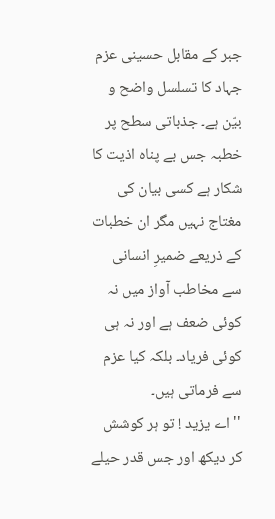جبر کے مقابل حسینی عزم جہاد کا تسلسل واضح و بیّن ہے۔ جذباتی سطح پر خطبہ جس بے پناہ اذیت کا شکار ہے کسی بیان کی مغتاج نہیں مگر ان خطبات کے ذریعے ضمیرِ انسانی سے مخاطب آواز میں نہ کوئی ضعف ہے اور نہ ہی کوئی فریاد۔ بلکہ کیا عزم سے فرماتی ہیں۔
'' اے یزید ! تو ہر کوشش کر دیکھ اور جس قدر حیلے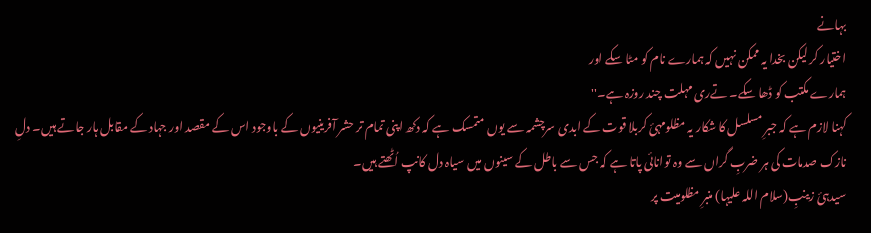بہانے
اختیار کر لیکن بخدا یہ ممکن نہیں کہ ہمارے نام کو مٹا سکے اور
ہمارے مکتب کو ڈھا سکے۔ تےری مہلت چند روزہ ہے۔''
کہنا لازم ہے کہ جبرِ مسلسل کا شکار یہ مظلومہئ کربلا قوت کے ابدی سرچشمہ سے یوں متمسک ہے کہ دکھ اپنی تمام تر حشر آفرینیوں کے باوجود اس کے مقصد اور جہاد کے مقابل ہار جاتے ہیں۔ دلِ نازک صدمات کی ہر ضربِ گراں سے وہ توانائی پاتا ہے کہ جس سے باطل کے سینوں میں سیاہ دل کانپ اُٹھتے ہیں۔
سیدہئ زینبِ(سلام اللہ علیہا) منبرِ مظلومیت پر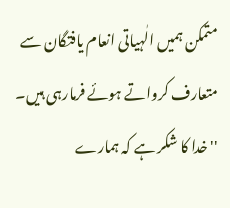متمکن ہمیں الٰہیاتی انعام یافتگان سے متعارف کرواتے ہوئے فرمارہی ہیں۔
''خدا کا شکر ہے کہ ہمارے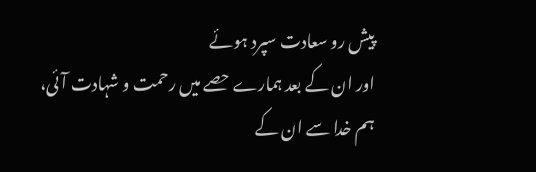پیش رو سعادت سپرد ہوئے
اور ان کے بعد ہمارے حصے میں رحمت و شہادت آئی،
ہم خدا سے ان کے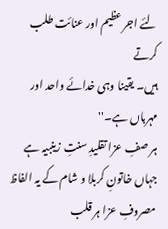لئے اجر عظیم اور عنائت طلب کرتے
ہیں۔ یقینا وہی خدائے واحد اور مہرباں ہے۔''
ہر صفِ عزا تقلیدِ سنتِ زینبیہ ہے جہاں خاتونِ کربلا و شام کے یہ الفاظ مصروفِ عزا ہر قلب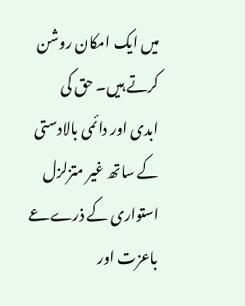میں ایک امکان روشن کرتے ہیں۔ حق کی ابدی اور دائمی بالادستی کے ساتھ غیر متزلزل استواری کے ذرےعے باعزت اور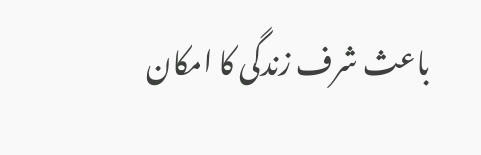باعث شرف زندگی کا امکان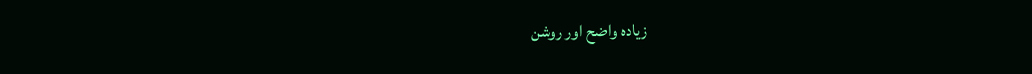زیادہ واضح اور روشن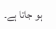ہو جاتا ہے۔